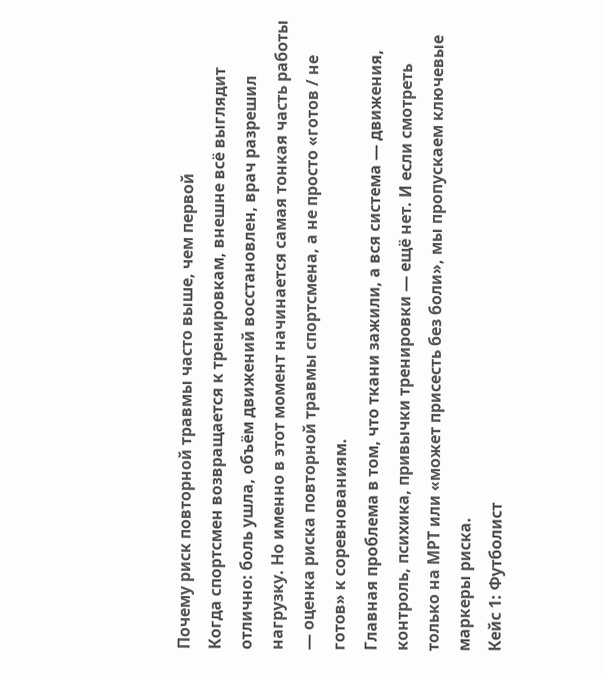Почему риск повторной травмы часто выше, чем первой
Когда спортсмен возвращается к тренировкам, внешне всё выглядит отлично: боль ушла, объём движений восстановлен, врач разрешил нагрузку. Но именно в этот момент начинается самая тонкая часть работы — оценка риска повторной травмы спортсмена, а не просто «готов / не готов» к соревнованиям.
Главная проблема в том, что ткани зажили, а вся система — движения, контроль, психика, привычки тренировки — ещё нет. И если смотреть только на МРТ или «может присесть без боли», мы пропускаем ключевые маркеры риска.
Кейс 1: Футболист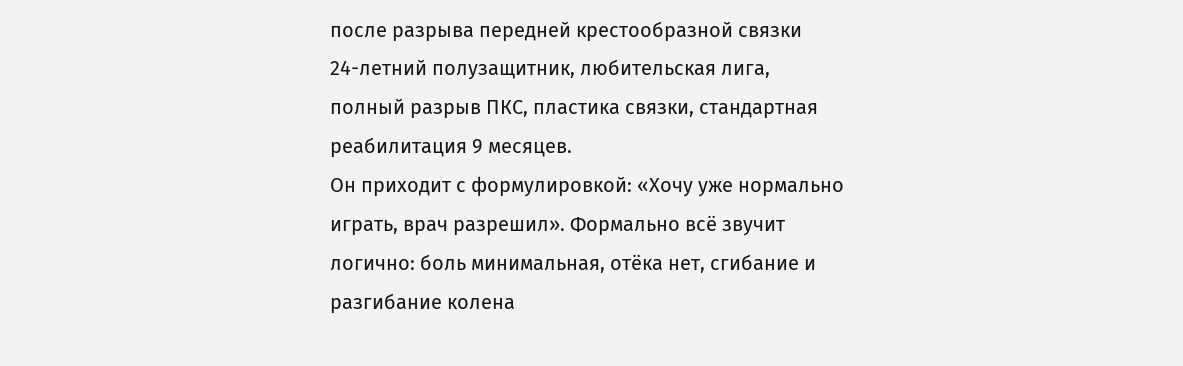после разрыва передней крестообразной связки
24-летний полузащитник, любительская лига, полный разрыв ПКС, пластика связки, стандартная реабилитация 9 месяцев.
Он приходит с формулировкой: «Хочу уже нормально играть, врач разрешил». Формально всё звучит логично: боль минимальная, отёка нет, сгибание и разгибание колена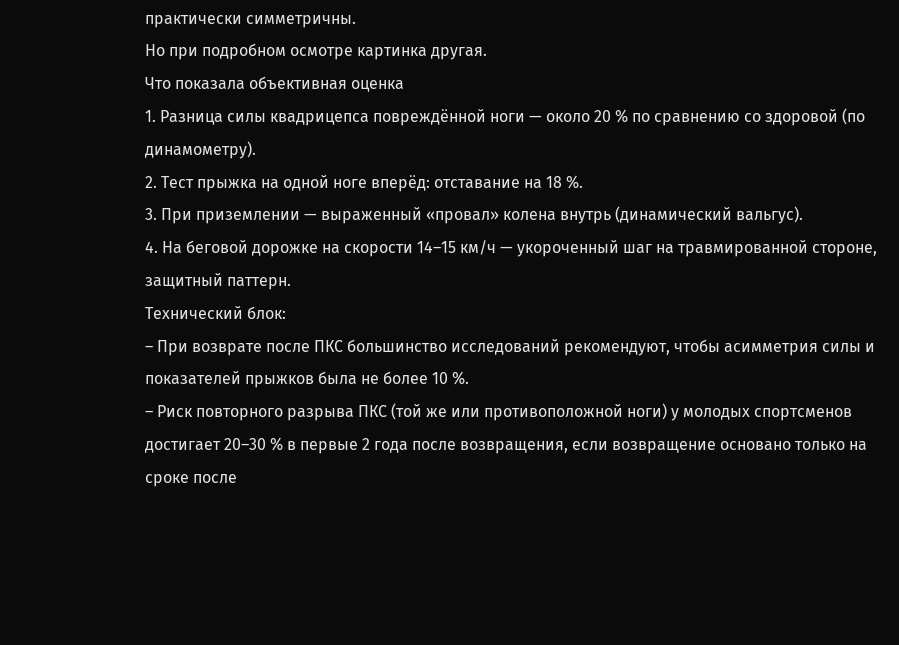практически симметричны.
Но при подробном осмотре картинка другая.
Что показала объективная оценка
1. Разница силы квадрицепса повреждённой ноги — около 20 % по сравнению со здоровой (по динамометру).
2. Тест прыжка на одной ноге вперёд: отставание на 18 %.
3. При приземлении — выраженный «провал» колена внутрь (динамический вальгус).
4. На беговой дорожке на скорости 14–15 км/ч — укороченный шаг на травмированной стороне, защитный паттерн.
Технический блок:
– При возврате после ПКС большинство исследований рекомендуют, чтобы асимметрия силы и показателей прыжков была не более 10 %.
– Риск повторного разрыва ПКС (той же или противоположной ноги) у молодых спортсменов достигает 20–30 % в первые 2 года после возвращения, если возвращение основано только на сроке после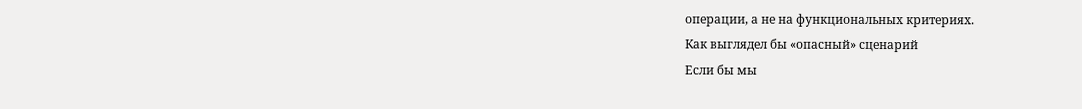операции, а не на функциональных критериях.
Как выглядел бы «опасный» сценарий
Если бы мы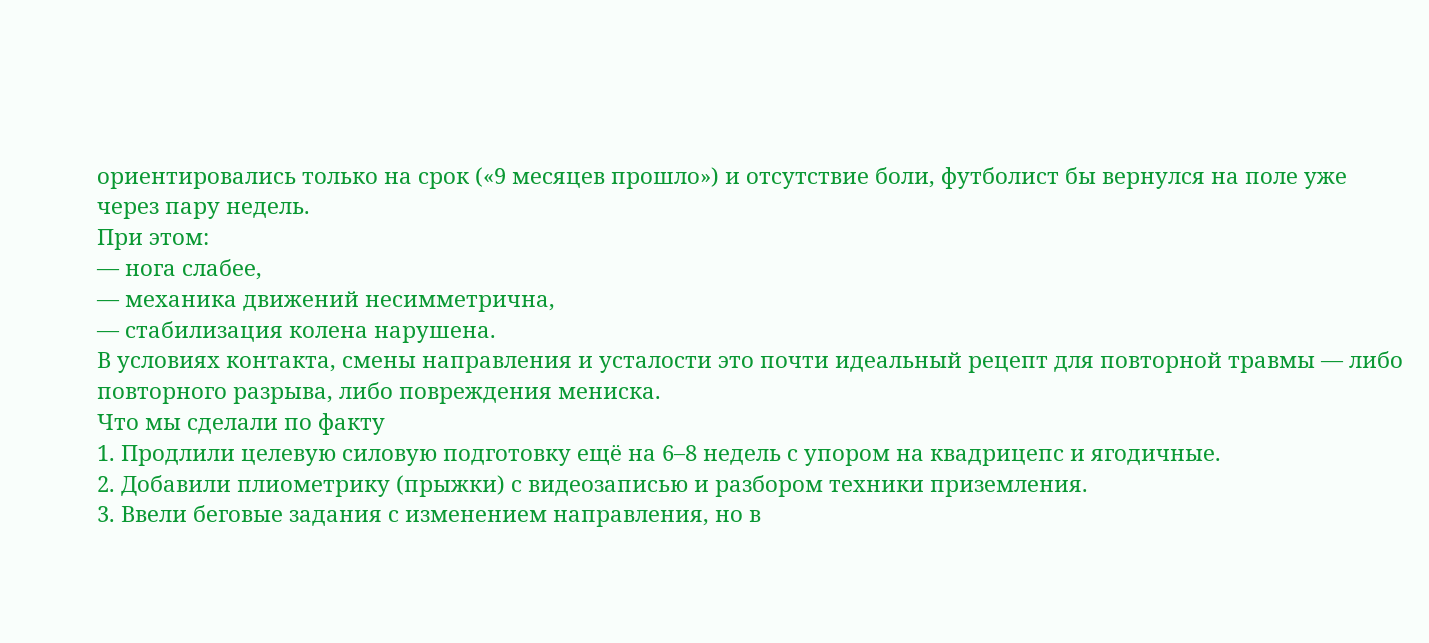ориентировались только на срок («9 месяцев прошло») и отсутствие боли, футболист бы вернулся на поле уже через пару недель.
При этом:
— нога слабее,
— механика движений несимметрична,
— стабилизация колена нарушена.
В условиях контакта, смены направления и усталости это почти идеальный рецепт для повторной травмы — либо повторного разрыва, либо повреждения мениска.
Что мы сделали по факту
1. Продлили целевую силовую подготовку ещё на 6–8 недель с упором на квадрицепс и ягодичные.
2. Добавили плиометрику (прыжки) с видеозаписью и разбором техники приземления.
3. Ввели беговые задания с изменением направления, но в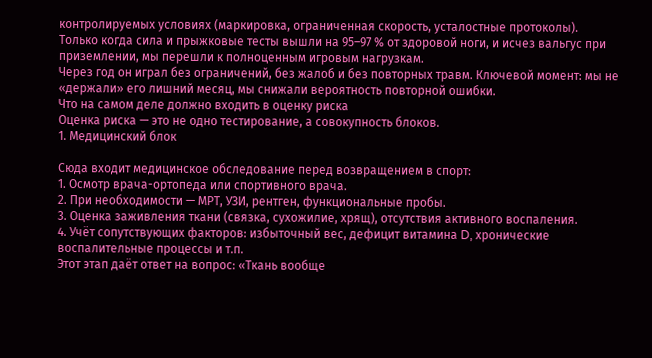контролируемых условиях (маркировка, ограниченная скорость, усталостные протоколы).
Только когда сила и прыжковые тесты вышли на 95–97 % от здоровой ноги, и исчез вальгус при приземлении, мы перешли к полноценным игровым нагрузкам.
Через год он играл без ограничений, без жалоб и без повторных травм. Ключевой момент: мы не «держали» его лишний месяц, мы снижали вероятность повторной ошибки.
Что на самом деле должно входить в оценку риска
Оценка риска — это не одно тестирование, а совокупность блоков.
1. Медицинский блок

Сюда входит медицинское обследование перед возвращением в спорт:
1. Осмотр врача-ортопеда или спортивного врача.
2. При необходимости — МРТ, УЗИ, рентген, функциональные пробы.
3. Оценка заживления ткани (связка, сухожилие, хрящ), отсутствия активного воспаления.
4. Учёт сопутствующих факторов: избыточный вес, дефицит витамина D, хронические воспалительные процессы и т.п.
Этот этап даёт ответ на вопрос: «Ткань вообще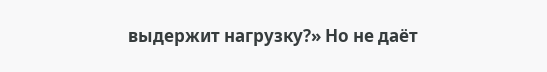выдержит нагрузку?» Но не даёт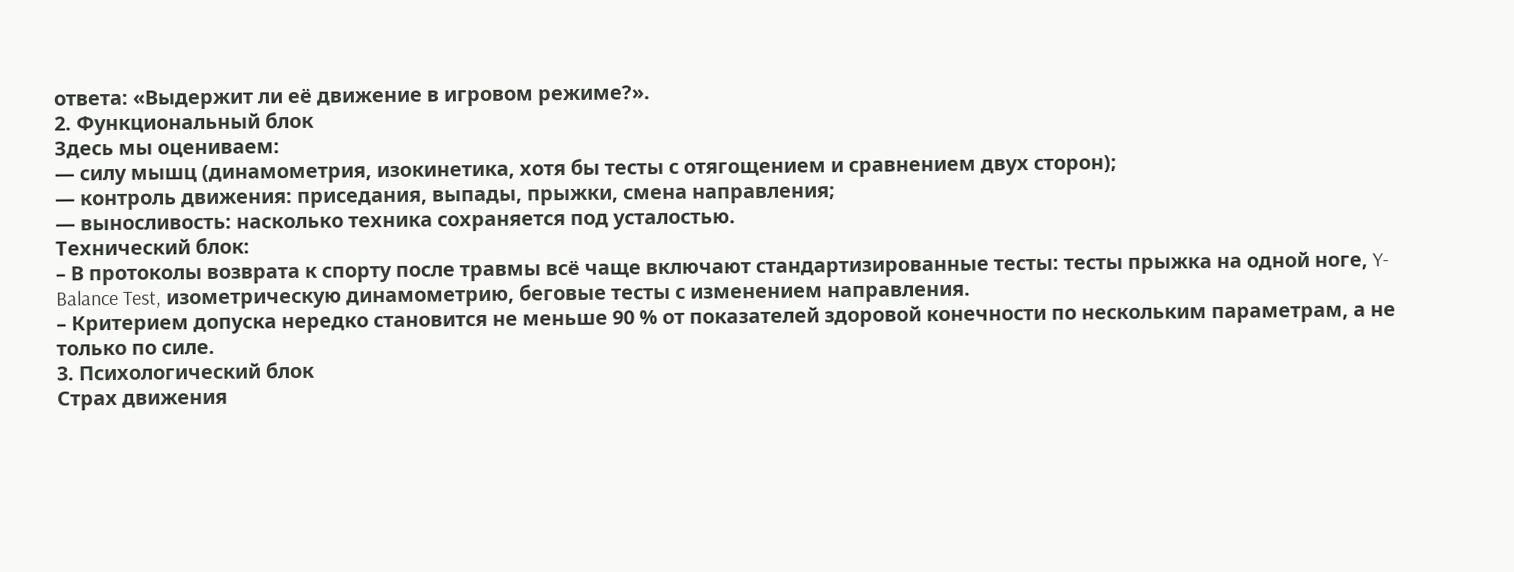ответа: «Выдержит ли её движение в игровом режиме?».
2. Функциональный блок
Здесь мы оцениваем:
— силу мышц (динамометрия, изокинетика, хотя бы тесты с отягощением и сравнением двух сторон);
— контроль движения: приседания, выпады, прыжки, смена направления;
— выносливость: насколько техника сохраняется под усталостью.
Технический блок:
– В протоколы возврата к спорту после травмы всё чаще включают стандартизированные тесты: тесты прыжка на одной ноге, Y-Balance Test, изометрическую динамометрию, беговые тесты с изменением направления.
– Критерием допуска нередко становится не меньше 90 % от показателей здоровой конечности по нескольким параметрам, а не только по силе.
3. Психологический блок
Страх движения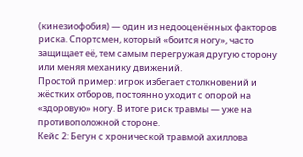(кинезиофобия) — один из недооценённых факторов риска. Спортсмен, который «боится ногу», часто защищает её, тем самым перегружая другую сторону или меняя механику движений.
Простой пример: игрок избегает столкновений и жёстких отборов, постоянно уходит с опорой на «здоровую» ногу. В итоге риск травмы — уже на противоположной стороне.
Кейс 2: Бегун с хронической травмой ахиллова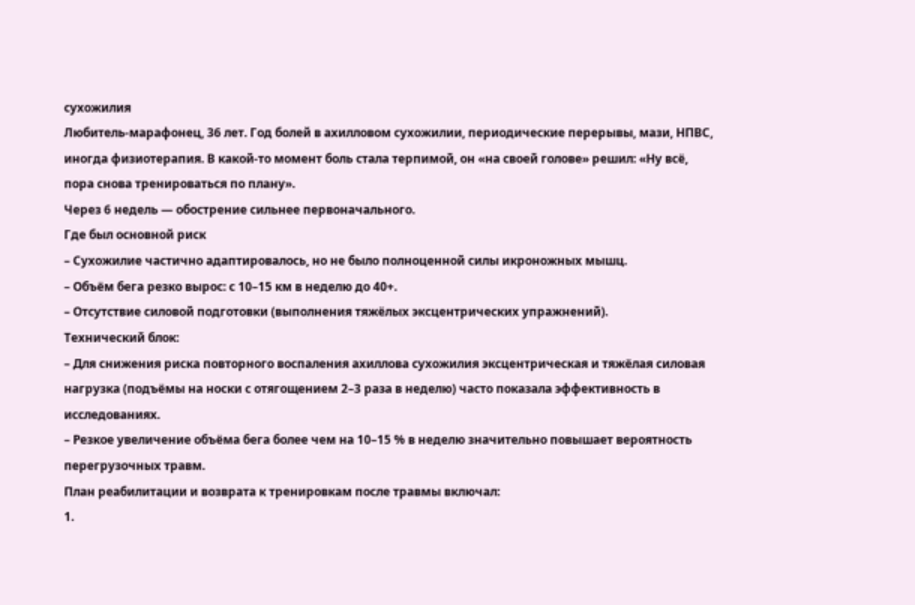сухожилия
Любитель-марафонец, 36 лет. Год болей в ахилловом сухожилии, периодические перерывы, мази, НПВС, иногда физиотерапия. В какой-то момент боль стала терпимой, он «на своей голове» решил: «Ну всё, пора снова тренироваться по плану».
Через 6 недель — обострение сильнее первоначального.
Где был основной риск
– Сухожилие частично адаптировалось, но не было полноценной силы икроножных мышц.
– Объём бега резко вырос: с 10–15 км в неделю до 40+.
– Отсутствие силовой подготовки (выполнения тяжёлых эксцентрических упражнений).
Технический блок:
– Для снижения риска повторного воспаления ахиллова сухожилия эксцентрическая и тяжёлая силовая нагрузка (подъёмы на носки с отягощением 2–3 раза в неделю) часто показала эффективность в исследованиях.
– Резкое увеличение объёма бега более чем на 10–15 % в неделю значительно повышает вероятность перегрузочных травм.
План реабилитации и возврата к тренировкам после травмы включал:
1.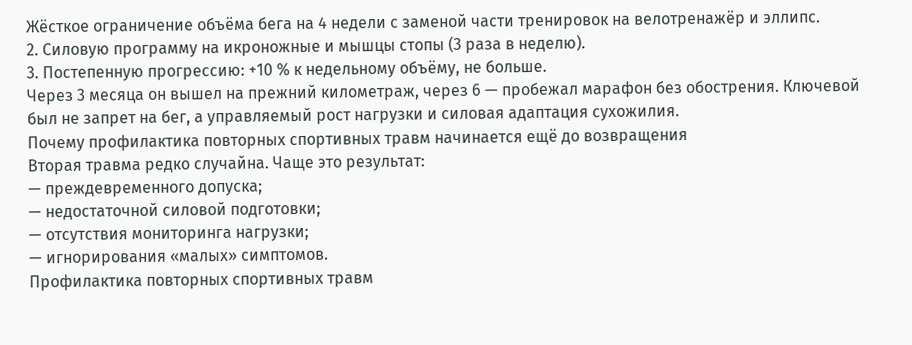Жёсткое ограничение объёма бега на 4 недели с заменой части тренировок на велотренажёр и эллипс.
2. Силовую программу на икроножные и мышцы стопы (3 раза в неделю).
3. Постепенную прогрессию: +10 % к недельному объёму, не больше.
Через 3 месяца он вышел на прежний километраж, через 6 — пробежал марафон без обострения. Ключевой был не запрет на бег, а управляемый рост нагрузки и силовая адаптация сухожилия.
Почему профилактика повторных спортивных травм начинается ещё до возвращения
Вторая травма редко случайна. Чаще это результат:
— преждевременного допуска;
— недостаточной силовой подготовки;
— отсутствия мониторинга нагрузки;
— игнорирования «малых» симптомов.
Профилактика повторных спортивных травм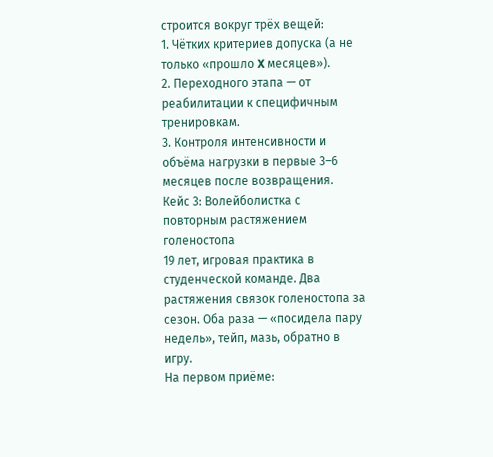строится вокруг трёх вещей:
1. Чётких критериев допуска (а не только «прошло X месяцев»).
2. Переходного этапа — от реабилитации к специфичным тренировкам.
3. Контроля интенсивности и объёма нагрузки в первые 3–6 месяцев после возвращения.
Кейс 3: Волейболистка с повторным растяжением голеностопа
19 лет, игровая практика в студенческой команде. Два растяжения связок голеностопа за сезон. Оба раза — «посидела пару недель», тейп, мазь, обратно в игру.
На первом приёме: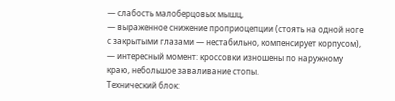— слабость малоберцовых мышц,
— выраженное снижение проприоцепции (стоять на одной ноге с закрытыми глазами — нестабильно, компенсирует корпусом),
— интересный момент: кроссовки изношены по наружному краю, небольшое заваливание стопы.
Технический блок: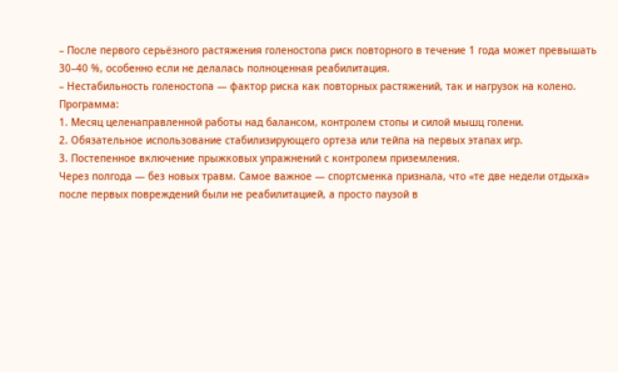– После первого серьёзного растяжения голеностопа риск повторного в течение 1 года может превышать 30–40 %, особенно если не делалась полноценная реабилитация.
– Нестабильность голеностопа — фактор риска как повторных растяжений, так и нагрузок на колено.
Программа:
1. Месяц целенаправленной работы над балансом, контролем стопы и силой мышц голени.
2. Обязательное использование стабилизирующего ортеза или тейпа на первых этапах игр.
3. Постепенное включение прыжковых упражнений с контролем приземления.
Через полгода — без новых травм. Самое важное — спортсменка признала, что «те две недели отдыха» после первых повреждений были не реабилитацией, а просто паузой в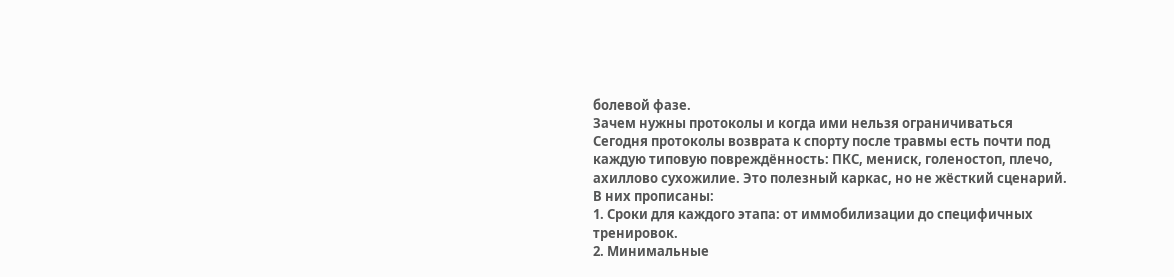болевой фазе.
Зачем нужны протоколы и когда ими нельзя ограничиваться
Сегодня протоколы возврата к спорту после травмы есть почти под каждую типовую повреждённость: ПКС, мениск, голеностоп, плечо, ахиллово сухожилие. Это полезный каркас, но не жёсткий сценарий.
В них прописаны:
1. Сроки для каждого этапа: от иммобилизации до специфичных тренировок.
2. Минимальные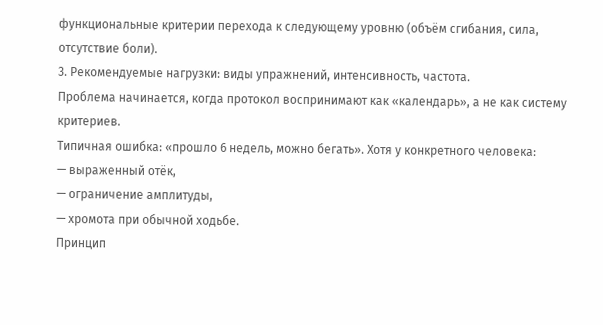функциональные критерии перехода к следующему уровню (объём сгибания, сила, отсутствие боли).
3. Рекомендуемые нагрузки: виды упражнений, интенсивность, частота.
Проблема начинается, когда протокол воспринимают как «календарь», а не как систему критериев.
Типичная ошибка: «прошло 6 недель, можно бегать». Хотя у конкретного человека:
— выраженный отёк,
— ограничение амплитуды,
— хромота при обычной ходьбе.
Принцип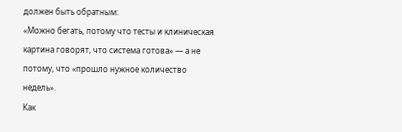должен быть обратным:
«Можно бегать, потому что тесты и клиническая картина говорят, что система готова» — а не потому, что «прошло нужное количество недель».
Как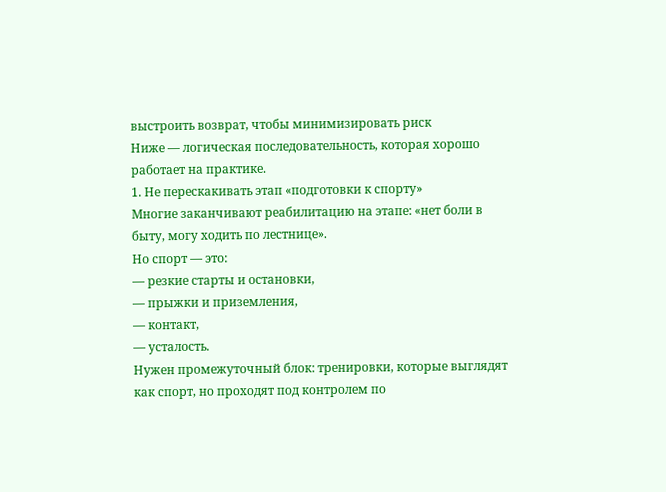выстроить возврат, чтобы минимизировать риск
Ниже — логическая последовательность, которая хорошо работает на практике.
1. Не перескакивать этап «подготовки к спорту»
Многие заканчивают реабилитацию на этапе: «нет боли в быту, могу ходить по лестнице».
Но спорт — это:
— резкие старты и остановки,
— прыжки и приземления,
— контакт,
— усталость.
Нужен промежуточный блок: тренировки, которые выглядят как спорт, но проходят под контролем по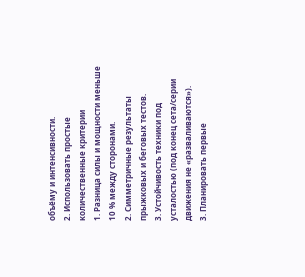объёму и интенсивности.
2. Использовать простые количественные критерии
1. Разница силы и мощности меньше 10 % между сторонами.
2. Симметричные результаты прыжковых и беговых тестов.
3. Устойчивость техники под усталостью (под конец сета/серии движения не «разваливаются»).
3. Планировать первые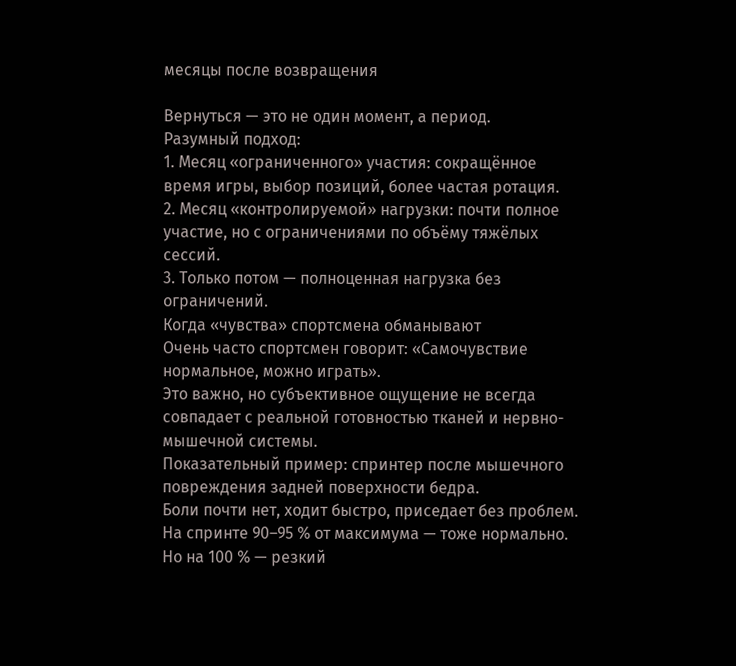месяцы после возвращения

Вернуться — это не один момент, а период.
Разумный подход:
1. Месяц «ограниченного» участия: сокращённое время игры, выбор позиций, более частая ротация.
2. Месяц «контролируемой» нагрузки: почти полное участие, но с ограничениями по объёму тяжёлых сессий.
3. Только потом — полноценная нагрузка без ограничений.
Когда «чувства» спортсмена обманывают
Очень часто спортсмен говорит: «Самочувствие нормальное, можно играть».
Это важно, но субъективное ощущение не всегда совпадает с реальной готовностью тканей и нервно-мышечной системы.
Показательный пример: спринтер после мышечного повреждения задней поверхности бедра.
Боли почти нет, ходит быстро, приседает без проблем. На спринте 90–95 % от максимума — тоже нормально. Но на 100 % — резкий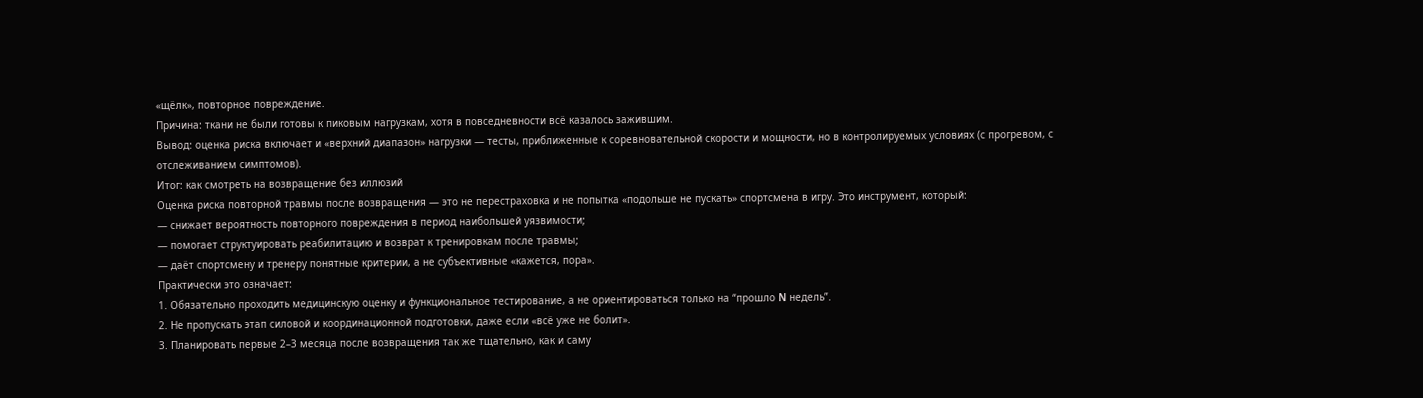«щёлк», повторное повреждение.
Причина: ткани не были готовы к пиковым нагрузкам, хотя в повседневности всё казалось зажившим.
Вывод: оценка риска включает и «верхний диапазон» нагрузки — тесты, приближенные к соревновательной скорости и мощности, но в контролируемых условиях (с прогревом, с отслеживанием симптомов).
Итог: как смотреть на возвращение без иллюзий
Оценка риска повторной травмы после возвращения — это не перестраховка и не попытка «подольше не пускать» спортсмена в игру. Это инструмент, который:
— снижает вероятность повторного повреждения в период наибольшей уязвимости;
— помогает структуировать реабилитацию и возврат к тренировкам после травмы;
— даёт спортсмену и тренеру понятные критерии, а не субъективные «кажется, пора».
Практически это означает:
1. Обязательно проходить медицинскую оценку и функциональное тестирование, а не ориентироваться только на “прошло N недель”.
2. Не пропускать этап силовой и координационной подготовки, даже если «всё уже не болит».
3. Планировать первые 2–3 месяца после возвращения так же тщательно, как и саму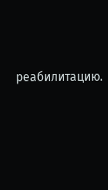реабилитацию.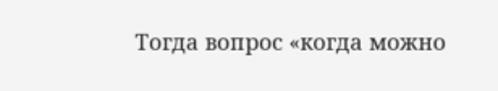Тогда вопрос «когда можно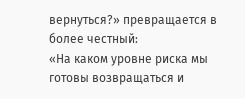вернуться?» превращается в более честный:
«На каком уровне риска мы готовы возвращаться и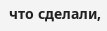что сделали,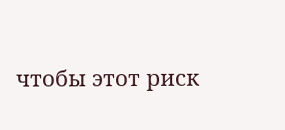чтобы этот риск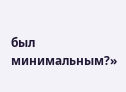был минимальным?»